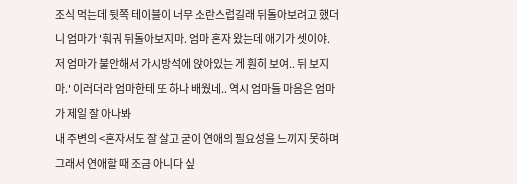조식 먹는데 뒷쪽 테이블이 너무 소란스럽길래 뒤돌아보려고 했더니 엄마가 '훠궈 뒤돌아보지마. 엄마 혼자 왔는데 애기가 셋이야. 저 엄마가 불안해서 가시방석에 앉아있는 게 훤히 보여.. 뒤 보지마.' 이러더라 엄마한테 또 하나 배웠네.. 역시 엄마들 마음은 엄마가 제일 잘 아나봐
내 주변의 <혼자서도 잘 살고 굳이 연애의 필요성을 느끼지 못하며 그래서 연애할 때 조금 아니다 싶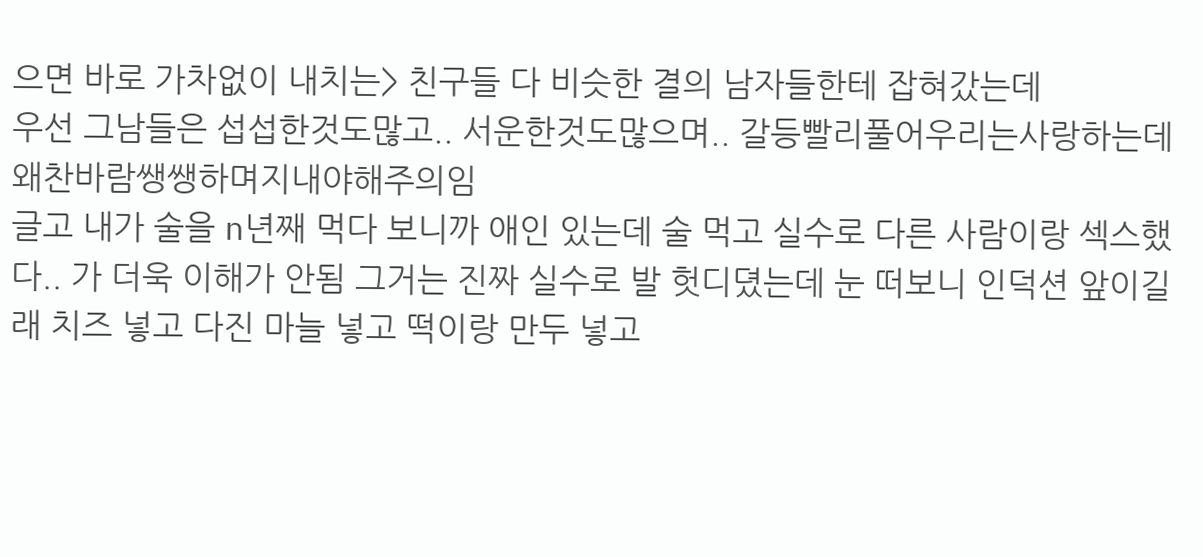으면 바로 가차없이 내치는> 친구들 다 비슷한 결의 남자들한테 잡혀갔는데
우선 그남들은 섭섭한것도많고.. 서운한것도많으며.. 갈등빨리풀어우리는사랑하는데왜찬바람쌩쌩하며지내야해주의임
글고 내가 술을 n년째 먹다 보니까 애인 있는데 술 먹고 실수로 다른 사람이랑 섹스했다.. 가 더욱 이해가 안됨 그거는 진짜 실수로 발 헛디뎠는데 눈 떠보니 인덕션 앞이길래 치즈 넣고 다진 마늘 넣고 떡이랑 만두 넣고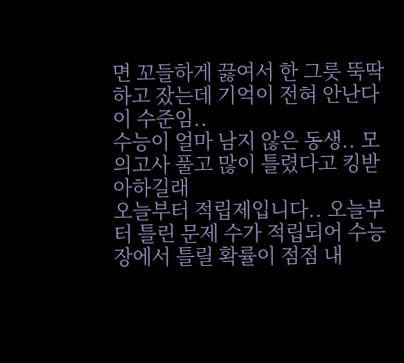면 꼬들하게 끓여서 한 그릇 뚝딱하고 잤는데 기억이 전혀 안난다 이 수준임..
수능이 얼마 남지 않은 동생.. 모의고사 풀고 많이 틀렸다고 킹받아하길래
오늘부터 적립제입니다.. 오늘부터 틀린 문제 수가 적립되어 수능장에서 틀릴 확률이 점점 내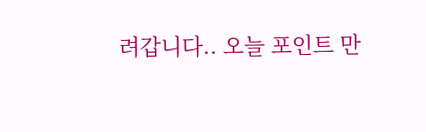려갑니다.. 오늘 포인트 만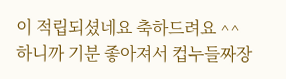이 적립되셨네요 축하드려요 ^^
하니까 기분 좋아져서 컵누들짜장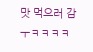맛 먹으러 감 ㅜㅋㅋㅋㅋ